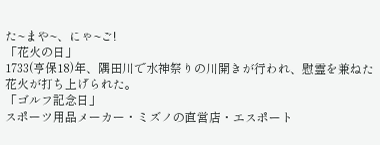た~まや~、にゃ~ご!
「花火の日」
1733(亨保18)年、隅田川で水神祭りの川開きが行われ、慰霊を兼ねた花火が打ち上げられた。
「ゴルフ記念日」
スポーツ用品メーカー・ミズノの直営店・エスポート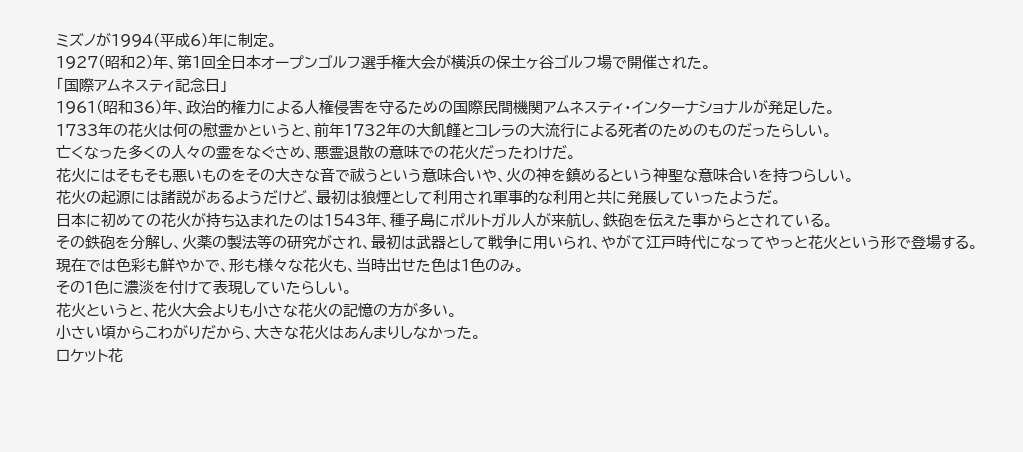ミズノが1994(平成6)年に制定。
1927(昭和2)年、第1回全日本オープンゴルフ選手権大会が横浜の保土ヶ谷ゴルフ場で開催された。
「国際アムネスティ記念日」
1961(昭和36)年、政治的権力による人権侵害を守るための国際民間機関アムネスティ・インターナショナルが発足した。
1733年の花火は何の慰霊かというと、前年1732年の大飢饉とコレラの大流行による死者のためのものだったらしい。
亡くなった多くの人々の霊をなぐさめ、悪霊退散の意味での花火だったわけだ。
花火にはそもそも悪いものをその大きな音で祓うという意味合いや、火の神を鎮めるという神聖な意味合いを持つらしい。
花火の起源には諸説があるようだけど、最初は狼煙として利用され軍事的な利用と共に発展していったようだ。
日本に初めての花火が持ち込まれたのは1543年、種子島にポルトガル人が来航し、鉄砲を伝えた事からとされている。
その鉄砲を分解し、火薬の製法等の研究がされ、最初は武器として戦争に用いられ、やがて江戸時代になってやっと花火という形で登場する。
現在では色彩も鮮やかで、形も様々な花火も、当時出せた色は1色のみ。
その1色に濃淡を付けて表現していたらしい。
花火というと、花火大会よりも小さな花火の記憶の方が多い。
小さい頃からこわがりだから、大きな花火はあんまりしなかった。
ロケット花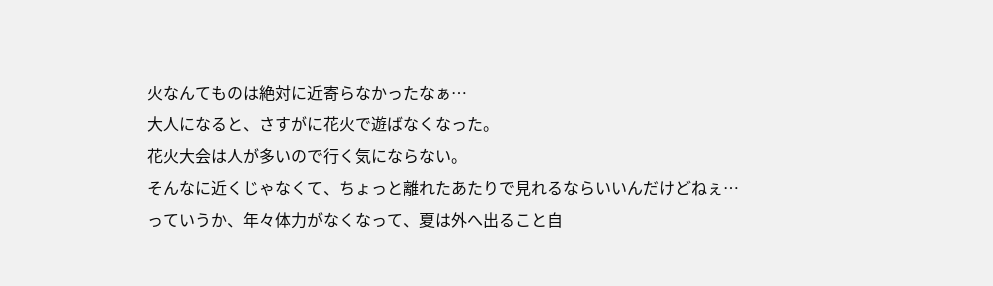火なんてものは絶対に近寄らなかったなぁ…
大人になると、さすがに花火で遊ばなくなった。
花火大会は人が多いので行く気にならない。
そんなに近くじゃなくて、ちょっと離れたあたりで見れるならいいんだけどねぇ…
っていうか、年々体力がなくなって、夏は外へ出ること自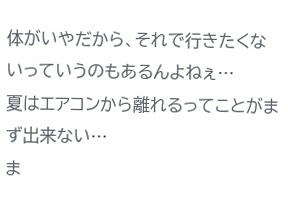体がいやだから、それで行きたくないっていうのもあるんよねぇ…
夏はエアコンから離れるってことがまず出来ない…
ま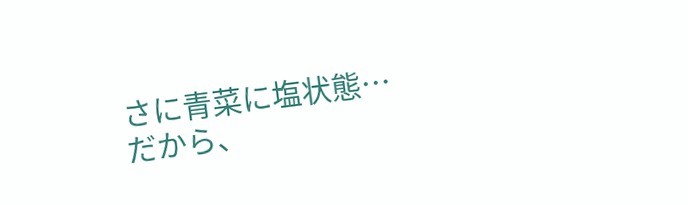さに青菜に塩状態…
だから、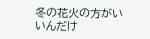冬の花火の方がいいんだけ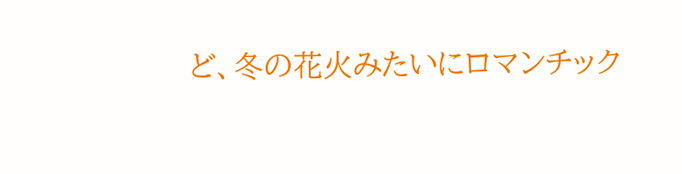ど、冬の花火みたいにロマンチック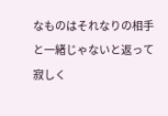なものはそれなりの相手と一緒じゃないと返って寂しく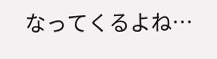なってくるよね…